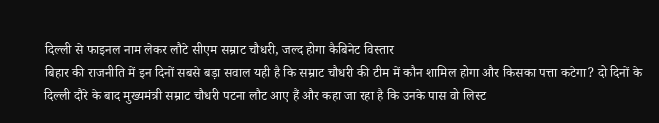दिल्ली से फाइनल नाम लेकर लौटे सीएम सम्राट चौधरी, जल्द होगा कैबिनेट विस्तार
बिहार की राजनीति में इन दिनों सबसे बड़ा सवाल यही है कि सम्राट चौधरी की टीम में कौन शामिल होगा और किसका पत्ता कटेगा? दो दिनों के दिल्ली दौरे के बाद मुख्यमंत्री सम्राट चौधरी पटना लौट आए हैं और कहा जा रहा है कि उनके पास वो लिस्ट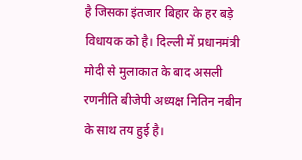है जिसका इंतजार बिहार के हर बड़े विधायक को है। दिल्ली में प्रधानमंत्री मोदी से मुलाकात के बाद असली रणनीति बीजेपी अध्यक्ष नितिन नबीन के साथ तय हुई है।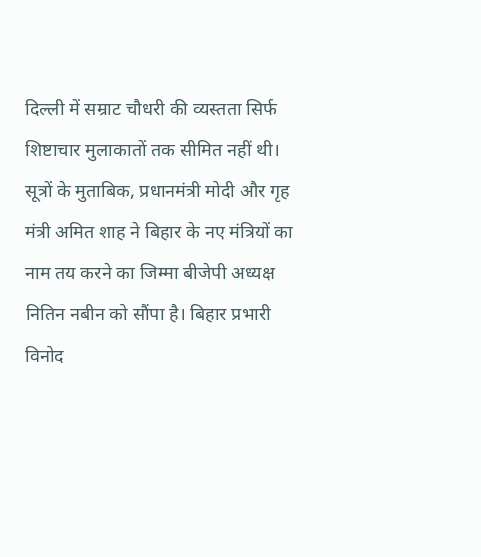दिल्ली में सम्राट चौधरी की व्यस्तता सिर्फ शिष्टाचार मुलाकातों तक सीमित नहीं थी। सूत्रों के मुताबिक, प्रधानमंत्री मोदी और गृह मंत्री अमित शाह ने बिहार के नए मंत्रियों का नाम तय करने का जिम्मा बीजेपी अध्यक्ष नितिन नबीन को सौंपा है। बिहार प्रभारी विनोद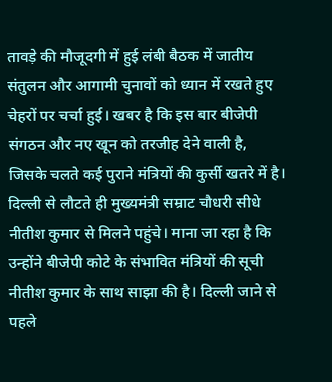तावड़े की मौजूदगी में हुई लंबी बैठक में जातीय संतुलन और आगामी चुनावों को ध्यान में रखते हुए चेहरों पर चर्चा हुई। खबर है कि इस बार बीजेपी संगठन और नए खून को तरजीह देने वाली है, जिसके चलते कई पुराने मंत्रियों की कुर्सी खतरे में है।
दिल्ली से लौटते ही मुख्यमंत्री सम्राट चौधरी सीधे नीतीश कुमार से मिलने पहुंचे। माना जा रहा है कि उन्होंने बीजेपी कोटे के संभावित मंत्रियों की सूची नीतीश कुमार के साथ साझा की है। दिल्ली जाने से पहले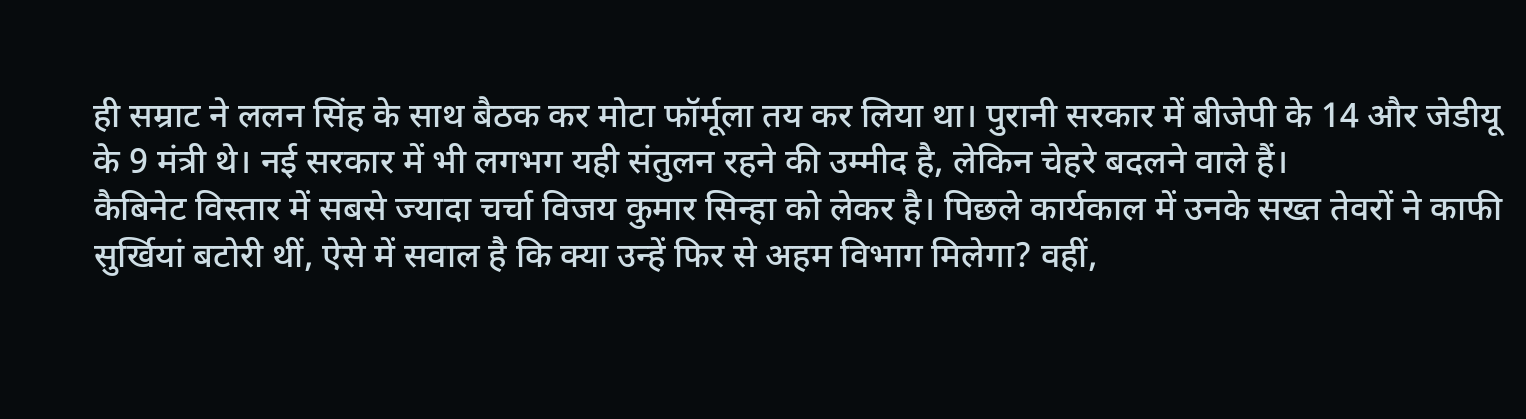ही सम्राट ने ललन सिंह के साथ बैठक कर मोटा फॉर्मूला तय कर लिया था। पुरानी सरकार में बीजेपी के 14 और जेडीयू के 9 मंत्री थे। नई सरकार में भी लगभग यही संतुलन रहने की उम्मीद है, लेकिन चेहरे बदलने वाले हैं।
कैबिनेट विस्तार में सबसे ज्यादा चर्चा विजय कुमार सिन्हा को लेकर है। पिछले कार्यकाल में उनके सख्त तेवरों ने काफी सुर्खियां बटोरी थीं, ऐसे में सवाल है कि क्या उन्हें फिर से अहम विभाग मिलेगा? वहीं,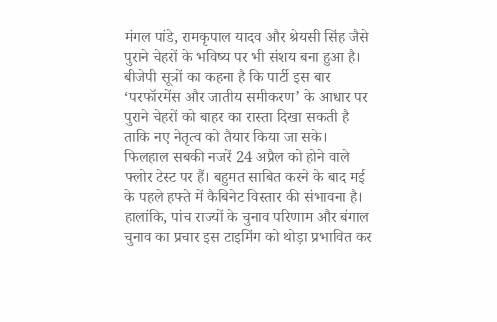मंगल पांडे, रामकृपाल यादव और श्रेयसी सिंह जैसे पुराने चेहरों के भविष्य पर भी संशय बना हुआ है। बीजेपी सूत्रों का कहना है कि पार्टी इस बार ‘परफॉरमेंस और जातीय समीकरण’ के आधार पर पुराने चेहरों को बाहर का रास्ता दिखा सकती है ताकि नए नेतृत्व को तैयार किया जा सके।
फिलहाल सबकी नजरें 24 अप्रैल को होने वाले फ्लोर टेस्ट पर हैं। बहुमत साबित करने के बाद मई के पहले हफ्ते में कैबिनेट विस्तार की संभावना है। हालांकि, पांच राज्यों के चुनाव परिणाम और बंगाल चुनाव का प्रचार इस टाइमिंग को थोड़ा प्रभावित कर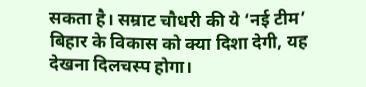सकता है। सम्राट चौधरी की ये ‘नई टीम’ बिहार के विकास को क्या दिशा देगी, यह देखना दिलचस्प होगा।